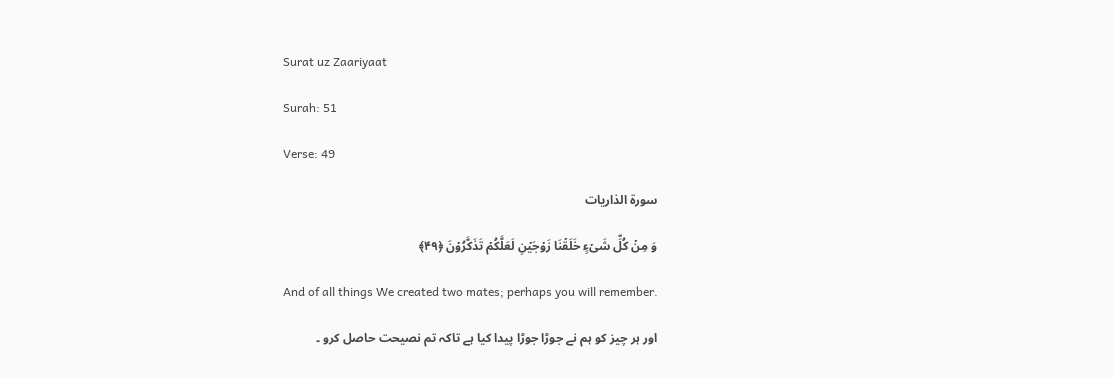Surat uz Zaariyaat

Surah: 51

Verse: 49

سورة الذاريات

وَ مِنۡ کُلِّ شَیۡءٍ خَلَقۡنَا زَوۡجَیۡنِ لَعَلَّکُمۡ تَذَکَّرُوۡنَ ﴿۴۹﴾

And of all things We created two mates; perhaps you will remember.

اور ہر چیز کو ہم نے جوڑا جوڑا پیدا کیا ہے تاکہ تم نصیحت حاصل کرو ۔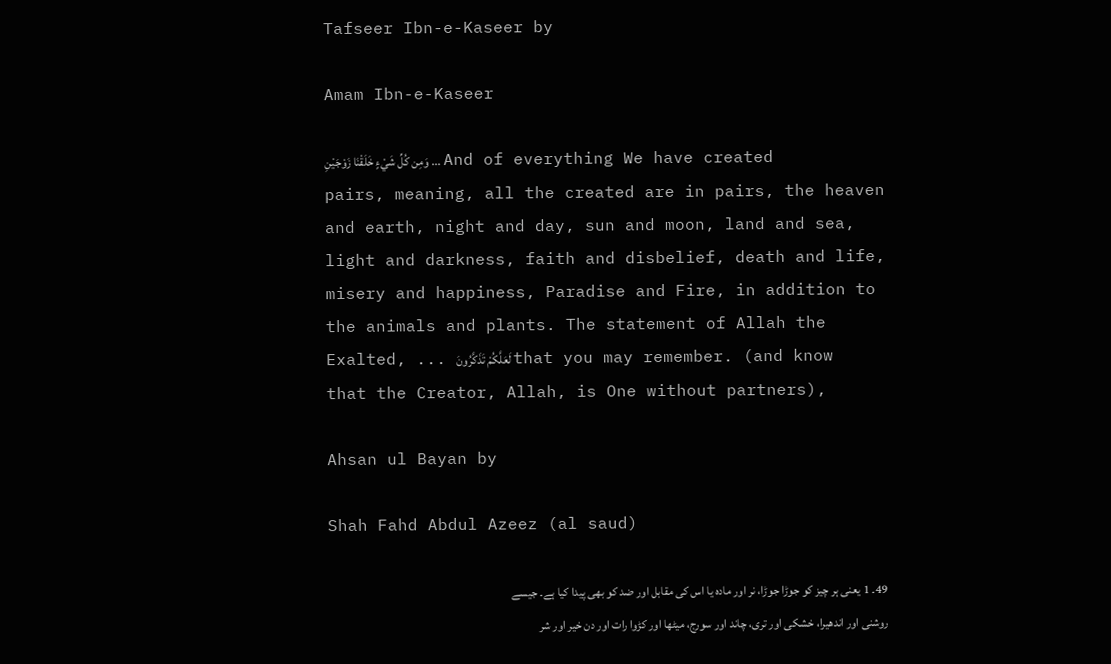Tafseer Ibn-e-Kaseer by

Amam Ibn-e-Kaseer

وَمِن كُلِّ شَيْءٍ خَلَقْنَا زَوْجَيْنِ ... And of everything We have created pairs, meaning, all the created are in pairs, the heaven and earth, night and day, sun and moon, land and sea, light and darkness, faith and disbelief, death and life, misery and happiness, Paradise and Fire, in addition to the animals and plants. The statement of Allah the Exalted, ... لَعَلَّكُمْ تَذَكَّرُونَ that you may remember. (and know that the Creator, Allah, is One without partners),

Ahsan ul Bayan by

Shah Fahd Abdul Azeez (al saud)

49۔ 1 یعنی ہر چیز کو جوڑا جوڑا، نر اور مادہ یا اس کی مقابل اور ضد کو بھی پیدا کیا ہے۔ جیسے روشنی اور اندھیرا، خشکی اور تری، چاند اور سورج، میٹھا اور کڑوا رات اور دن خیر اور شر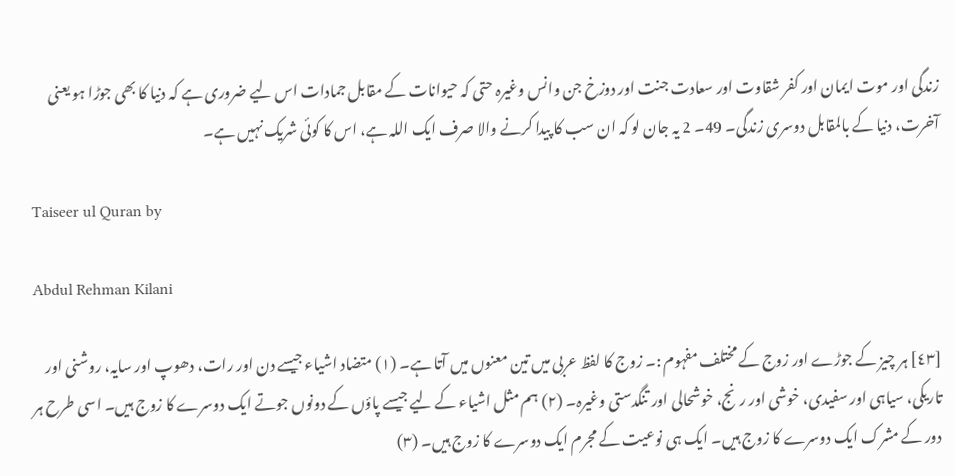زندگی اور موت ایمان اور کفر شقاوت اور سعادت جنت اور دوزخ جن وانس وغیرہ حتی کہ حیوانات کے مقابل جمادات اس لیے ضروری ہے کہ دنیا کا بھی جوڑا ہو یعنی آخرت، دنیا کے بالمقابل دوسری زندگی۔ 49۔ 2 یہ جان لو کہ ان سب کا پیدا کرنے والا صرف ایک اللہ ہے، اس کا کوئی شریک نہیں ہے۔

Taiseer ul Quran by

Abdul Rehman Kilani

[٤٣] ہر چیز کے جوڑے اور زوج کے مختلف مفہوم :۔ زوج کا لفظ عربی میں تین معنوں میں آتا ہے۔ (١) متضاد اشیاء جیسے دن اور رات، دھوپ اور سایہ، روشنی اور تاریکی، سیاہی اور سفیدی، خوشی اور رنج، خوشحالی اور تنگدستی وغیرہ۔ (٢) ہم مثل اشیاء کے لیے جیسے پاؤں کے دونوں جوتے ایک دوسرے کا زوج ہیں۔ اسی طرح ہر دور کے مشرک ایک دوسرے کا زوج ہیں۔ ایک ہی نوعیت کے مجرم ایک دوسرے کا زوج ہیں۔ (٣)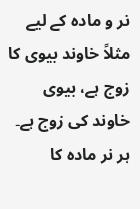نر و مادہ کے لیے مثلاً خاوند بیوی کا زوج ہے، بیوی خاوند کی زوج ہے۔ ہر نر مادہ کا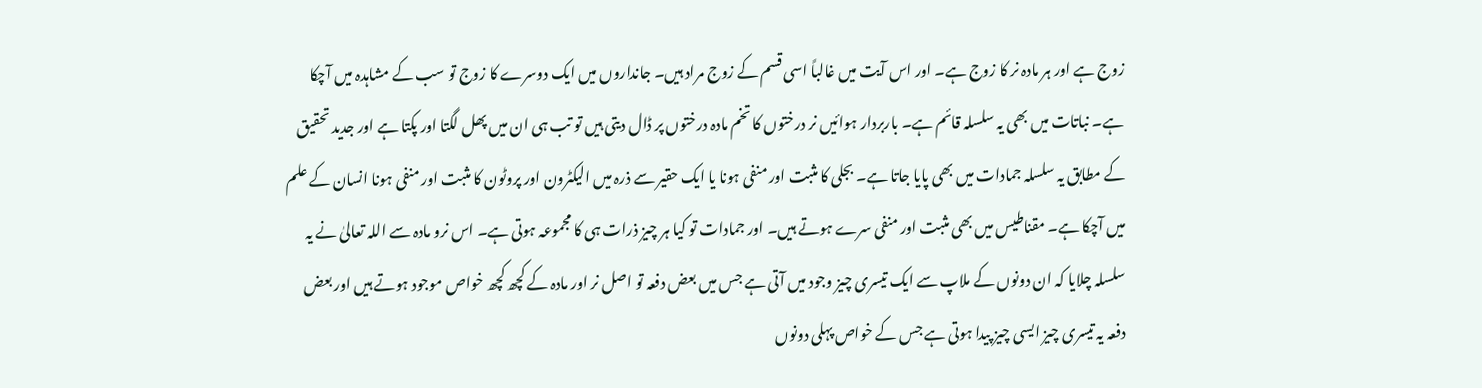زوج ہے اور ہر مادہ نر کا زوج ہے۔ اور اس آیت میں غالباً اسی قسم کے زوج مراد ہیں۔ جانداروں میں ایک دوسرے کا زوج تو سب کے مشاہدہ میں آچکا ہے۔ نباتات میں بھی یہ سلسلہ قائم ہے۔ باربردار ہوائیں نر درختوں کا تخم مادہ درختوں پر ڈال دیتی ہیں تو تب ہی ان میں پھل لگتا اور پکتا ہے اور جدید تحقیق کے مطابق یہ سلسلہ جمادات میں بھی پایا جاتا ہے۔ بجلی کا مثبت اور منفی ہونا یا ایک حقیر سے ذرہ میں الیکٹرون اور پروٹون کا مثبت اور منفی ہونا انسان کے علم میں آچکا ہے۔ مقناطیس میں بھی مثبت اور منفی سرے ہوتے ہیں۔ اور جمادات تو کیا ہر چیز ذرات ہی کا مجموعہ ہوتی ہے۔ اس نرو مادہ سے اللہ تعالیٰ نے یہ سلسلہ چلایا کہ ان دونوں کے ملاپ سے ایک تیسری چیز وجود میں آتی ہے جس میں بعض دفعہ تو اصل نر اور مادہ کے کچھ کچھ خواص موجود ہوتے ہیں اور بعض دفعہ یہ تیسری چیز ایسی چیز پیدا ہوتی ہے جس کے خواص پہلی دونوں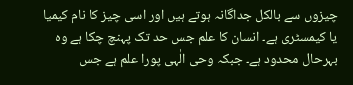چیزوں سے بالکل جداگانہ ہوتے ہیں اور اسی چیز کا نام کیمیا یا کیمسٹری ہے۔ انسان کا علم جس حد تک پہنچ چکا ہے وہ بہرحال محدود ہے۔ جبکہ وحی الٰہی پورا علم ہے جس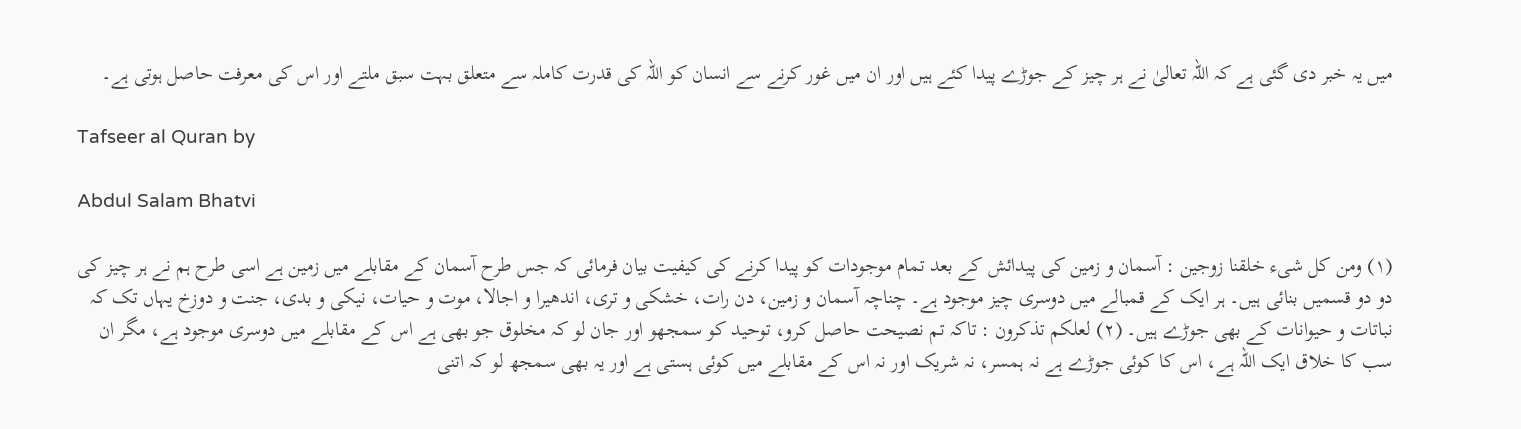میں یہ خبر دی گئی ہے کہ اللہ تعالیٰ نے ہر چیز کے جوڑے پیدا کئے ہیں اور ان میں غور کرنے سے انسان کو اللہ کی قدرت کاملہ سے متعلق بہت سبق ملتے اور اس کی معرفت حاصل ہوتی ہے۔

Tafseer al Quran by

Abdul Salam Bhatvi

(١) ومن کل شیء خلقنا زوجین : آسمان و زمین کی پیدائش کے بعد تمام موجودات کو پیدا کرنے کی کیفیت بیان فرمائی کہ جس طرح آسمان کے مقابلے میں زمین ہے اسی طرح ہم نے ہر چیز کی دو دو قسمیں بنائی ہیں۔ ہر ایک کے قمبالے میں دوسری چیز موجود ہے۔ چناچہ آسمان و زمین، دن رات، خشکی و تری، اندھیرا و اجالا، موت و حیات، نیکی و بدی، جنت و دوزخ یہاں تک کہ نباتات و حیوانات کے بھی جوڑے ہیں۔ (٢) لعلکم تذکرون : تاکہ تم نصیحت حاصل کرو، توحید کو سمجھو اور جان لو کہ مخلوق جو بھی ہے اس کے مقابلے میں دوسری موجود ہے، مگر ان سب کا خلاق ایک اللہ ہے، اس کا کوئی جوڑے ہے نہ ہمسر، نہ شریک اور نہ اس کے مقابلے میں کوئی ہستی ہے اور یہ بھی سمجھ لو کہ اتنی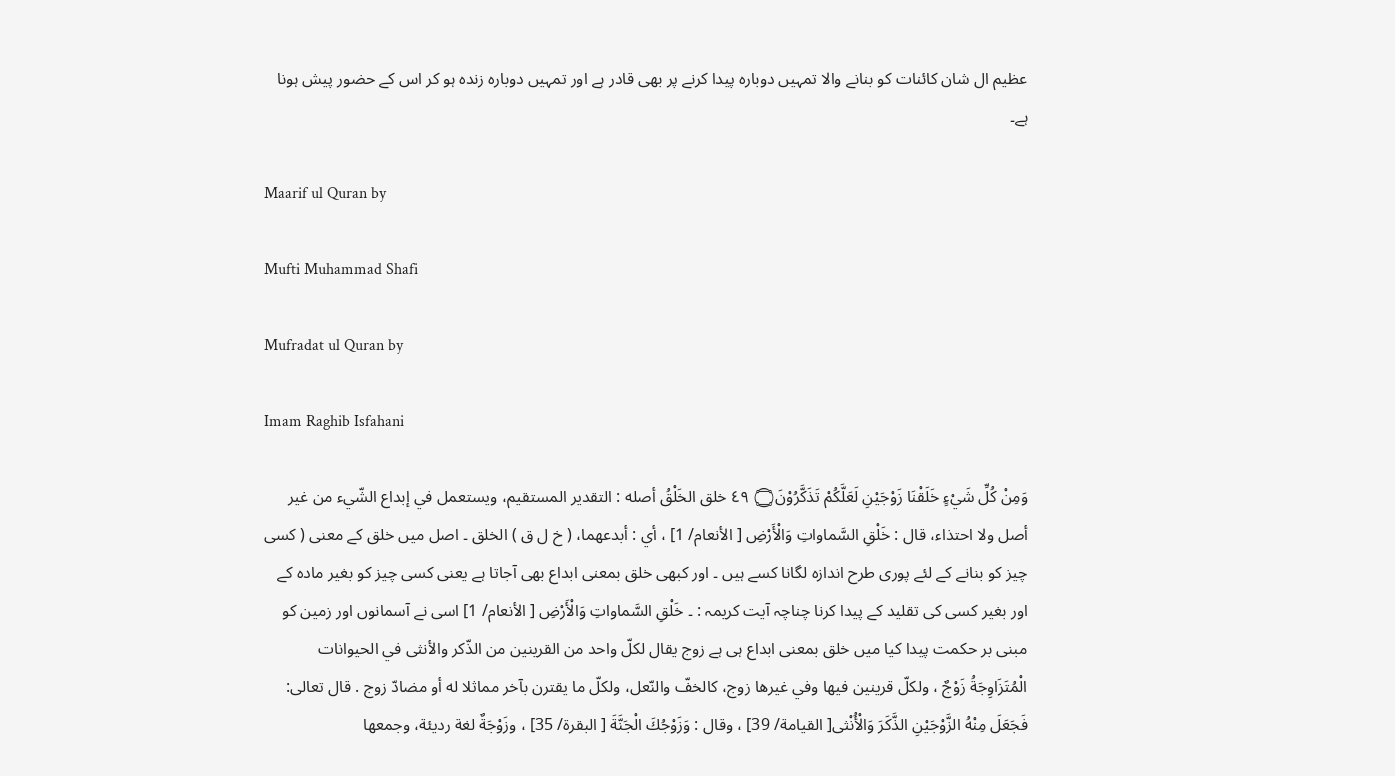عظیم ال شان کائنات کو بنانے والا تمہیں دوبارہ پیدا کرنے پر بھی قادر ہے اور تمہیں دوبارہ زندہ ہو کر اس کے حضور پیش ہونا ہے۔

Maarif ul Quran by

Mufti Muhammad Shafi

Mufradat ul Quran by

Imam Raghib Isfahani

وَمِنْ كُلِّ شَيْءٍ خَلَقْنَا زَوْجَيْنِ لَعَلَّكُمْ تَذَكَّرُوْنَ۝ ٤٩ خلق الخَلْقُ أصله : التقدیر المستقیم، ويستعمل في إبداع الشّيء من غير أصل ولا احتذاء، قال : خَلْقِ السَّماواتِ وَالْأَرْضِ [ الأنعام/ 1] ، أي : أبدعهما، ( خ ل ق ) الخلق ۔ اصل میں خلق کے معنی ( کسی چیز کو بنانے کے لئے پوری طرح اندازہ لگانا کسے ہیں ۔ اور کبھی خلق بمعنی ابداع بھی آجاتا ہے یعنی کسی چیز کو بغیر مادہ کے اور بغیر کسی کی تقلید کے پیدا کرنا چناچہ آیت کریمہ : ۔ خَلْقِ السَّماواتِ وَالْأَرْضِ [ الأنعام/ 1] اسی نے آسمانوں اور زمین کو مبنی بر حکمت پیدا کیا میں خلق بمعنی ابداع ہی ہے زوج يقال لكلّ واحد من القرینین من الذّكر والأنثی في الحیوانات الْمُتَزَاوِجَةُ زَوْجٌ ، ولكلّ قرینین فيها وفي غيرها زوج، کالخفّ والنّعل، ولكلّ ما يقترن بآخر مماثلا له أو مضادّ زوج . قال تعالی: فَجَعَلَ مِنْهُ الزَّوْجَيْنِ الذَّكَرَ وَالْأُنْثى[ القیامة/ 39] ، وقال : وَزَوْجُكَ الْجَنَّةَ [ البقرة/ 35] ، وزَوْجَةٌ لغة رديئة، وجمعها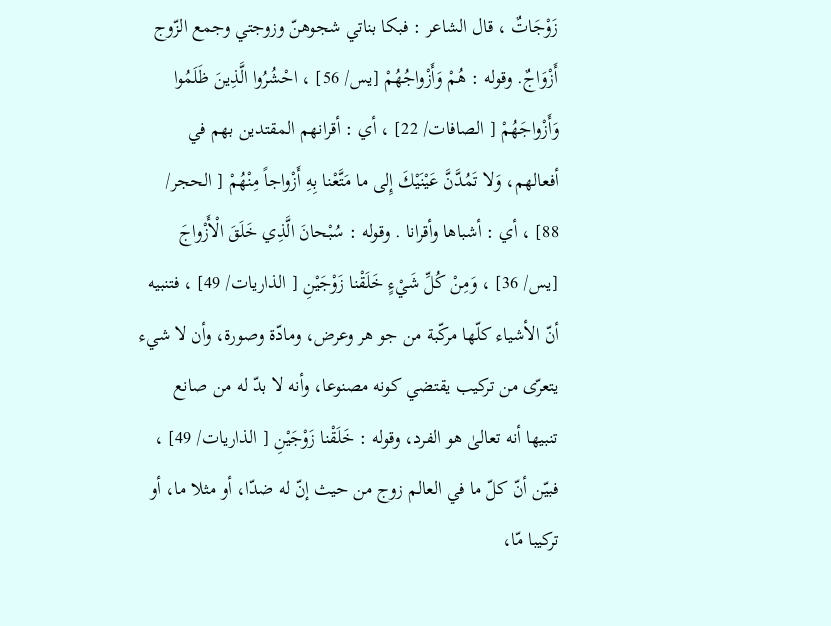زَوْجَاتٌ ، قال الشاعر : فبکا بناتي شجوهنّ وزوجتي وجمع الزّوج أَزْوَاجٌ. وقوله : هُمْ وَأَزْواجُهُمْ [يس/ 56] ، احْشُرُوا الَّذِينَ ظَلَمُوا وَأَزْواجَهُمْ [ الصافات/ 22] ، أي : أقرانهم المقتدین بهم في أفعالهم، وَلا تَمُدَّنَّ عَيْنَيْكَ إِلى ما مَتَّعْنا بِهِ أَزْواجاً مِنْهُمْ [ الحجر/ 88] ، أي : أشباها وأقرانا . وقوله : سُبْحانَ الَّذِي خَلَقَ الْأَزْواجَ [يس/ 36] ، وَمِنْ كُلِّ شَيْءٍ خَلَقْنا زَوْجَيْنِ [ الذاریات/ 49] ، فتنبيه أنّ الأشياء کلّها مركّبة من جو هر وعرض، ومادّة وصورة، وأن لا شيء يتعرّى من تركيب يقتضي كونه مصنوعا، وأنه لا بدّ له من صانع تنبيها أنه تعالیٰ هو الفرد، وقوله : خَلَقْنا زَوْجَيْنِ [ الذاریات/ 49] ، فبيّن أنّ كلّ ما في العالم زوج من حيث إنّ له ضدّا، أو مثلا ما، أو تركيبا مّا،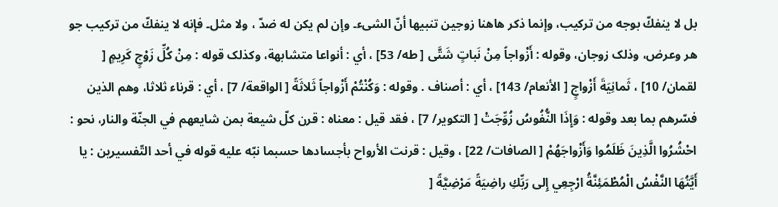بل لا ينفكّ بوجه من تركيب، وإنما ذکر هاهنا زوجین تنبيها أنّ الشیء۔ وإن لم يكن له ضدّ ، ولا مثل۔ فإنه لا ينفكّ من تركيب جو هر وعرض، وذلک زوجان، وقوله : أَزْواجاً مِنْ نَباتٍ شَتَّى [ طه/ 53] ، أي : أنواعا متشابهة، وکذلک قوله : مِنْ كُلِّ زَوْجٍ كَرِيمٍ [ لقمان/ 10] ، ثَمانِيَةَ أَزْواجٍ [ الأنعام/ 143] ، أي : أصناف . وقوله : وَكُنْتُمْ أَزْواجاً ثَلاثَةً [ الواقعة/ 7] ، أي : قرناء ثلاثا، وهم الذین فسّرهم بما بعد وقوله : وَإِذَا النُّفُوسُ زُوِّجَتْ [ التکوير/ 7] ، فقد قيل : معناه : قرن کلّ شيعة بمن شایعهم في الجنّة والنار، نحو : احْشُرُوا الَّذِينَ ظَلَمُوا وَأَزْواجَهُمْ [ الصافات/ 22] ، وقیل : قرنت الأرواح بأجسادها حسبما نبّه عليه قوله في أحد التّفسیرین : يا أَيَّتُهَا النَّفْسُ الْمُطْمَئِنَّةُ ارْجِعِي إِلى رَبِّكِ راضِيَةً مَرْضِيَّةً [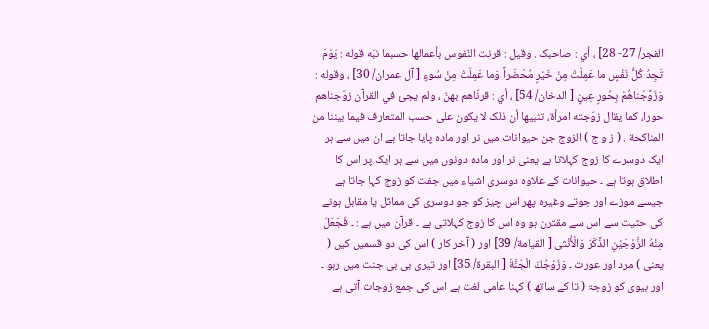الفجر/ 27- 28] ، أي : صاحبک . وقیل : قرنت النّفوس بأعمالها حسبما نبّه قوله : يَوْمَ تَجِدُ كُلُّ نَفْسٍ ما عَمِلَتْ مِنْ خَيْرٍ مُحْضَراً وَما عَمِلَتْ مِنْ سُوءٍ [ آل عمران/ 30] ، وقوله : وَزَوَّجْناهُمْ بِحُورٍ عِينٍ [ الدخان/ 54] ، أي : قرنّاهم بهنّ ، ولم يجئ في القرآن زوّجناهم حورا، كما يقال زوّجته امرأة، تنبيها أن ذلک لا يكون علی حسب المتعارف فيما بيننا من المناکحة . ( ز و ج ) الزوج جن حیوانات میں نر اور مادہ پایا جاتا ہے ان میں سے ہر ایک دوسرے کا زوج کہلاتا ہے یعنی نر اور مادہ دونوں میں سے ہر ایک پر اس کا اطلاق ہوتا ہے ۔ حیوانات کے علاوہ دوسری اشیاء میں جفت کو زوج کہا جاتا ہے جیسے موزے اور جوتے وغیرہ پھر اس چیز کو جو دوسری کی مماثل یا مقابل ہونے کی حثیت سے اس سے مقترن ہو وہ اس کا زوج کہلاتی ہے ۔ قرآن میں ہے : ۔ فَجَعَلَ مِنْهُ الزَّوْجَيْنِ الذَّكَرَ وَالْأُنْثى [ القیامة/ 39] اور ( آخر کار ) اس کی دو قسمیں کیں ( یعنی ) مرد اور عورت ۔ وَزَوْجُكَ الْجَنَّةَ [ البقرة/ 35] اور تیری بی بی جنت میں رہو ۔ اور بیوی کو زوجۃ ( تا کے ساتھ ) کہنا عامی لغت ہے اس کی جمع زوجات آتی ہے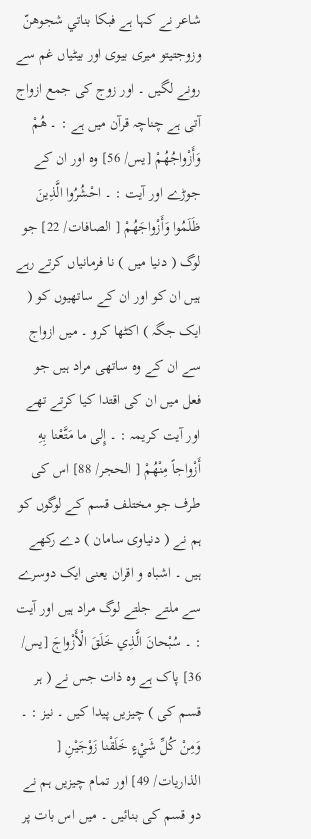شاعر نے کہا ہے فبکا بناتي شجوهنّ وزوجتیتو میری بیوی اور بیٹیاں غم سے رونے لگیں ۔ اور زوج کی جمع ازواج آتی ہے چناچہ قرآن میں ہے : ۔ هُمْ وَأَزْواجُهُمْ [يس/ 56] وہ اور ان کے جوڑے اور آیت : ۔ احْشُرُوا الَّذِينَ ظَلَمُوا وَأَزْواجَهُمْ [ الصافات/ 22] جو لوگ ( دنیا میں ) نا فرمانیاں کرتے رہے ہیں ان کو اور ان کے ساتھیوں کو ( ایک جگہ ) اکٹھا کرو ۔ میں ازواج سے ان کے وہ ساتھی مراد ہیں جو فعل میں ان کی اقتدا کیا کرتے تھے اور آیت کریمہ : ۔ إِلى ما مَتَّعْنا بِهِ أَزْواجاً مِنْهُمْ [ الحجر/ 88] اس کی طرف جو مختلف قسم کے لوگوں کو ہم نے ( دنیاوی سامان ) دے رکھے ہیں ۔ اشباہ و اقران یعنی ایک دوسرے سے ملتے جلتے لوگ مراد ہیں اور آیت : ۔ سُبْحانَ الَّذِي خَلَقَ الْأَزْواجَ [يس/ 36] پاک ہے وہ ذات جس نے ( ہر قسم کی ) چیزیں پیدا کیں ۔ نیز : ۔ وَمِنْ كُلِّ شَيْءٍ خَلَقْنا زَوْجَيْنِ [ الذاریات/ 49] اور تمام چیزیں ہم نے دو قسم کی بنائیں ۔ میں اس بات پر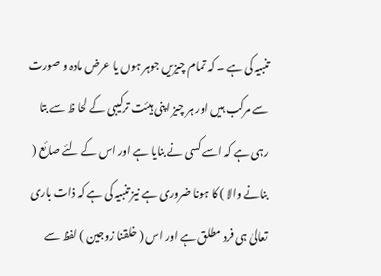تنبیہ کی ہے ۔ کہ تمام چیزیں جوہر ہوں یا عرض مادہ و صورت سے مرکب ہیں اور ہر چیز اپنی ہیئت ترکیبی کے لحا ظ سے بتا رہی ہے کہ اسے کسی نے بنایا ہے اور اس کے لئے صائع ( بنانے والا ) کا ہونا ضروری ہے نیز تنبیہ کی ہے کہ ذات باری تعالیٰ ہی فرد مطلق ہے اور اس ( خلقنا زوجین ) لفظ سے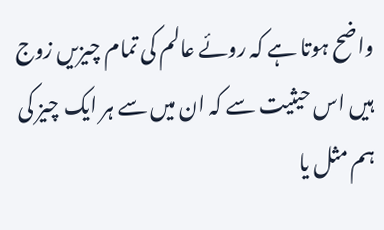واضح ہوتا ہے کہ روئے عالم کی تمام چیزیں زوج ہیں اس حیثیت سے کہ ان میں سے ہر ایک چیز کی ہم مثل یا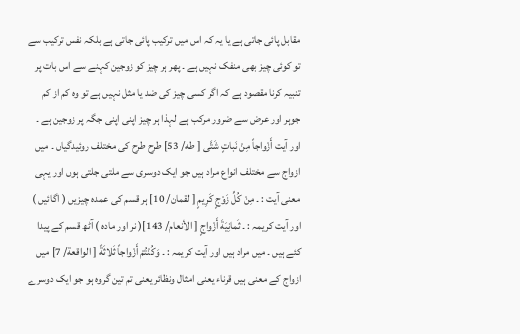مقابل پائی جاتی ہے یا یہ کہ اس میں ترکیب پائی جاتی ہے بلکہ نفس ترکیب سے تو کوئی چیز بھی منفک نہیں ہے ۔ پھر ہر چیز کو زوجین کہنے سے اس بات پر تنبیہ کرنا مقصود ہے کہ اگر کسی چیز کی ضد یا مثل نہیں ہے تو وہ کم از کم جوہر اور عرض سے ضرور مرکب ہے لہذا ہر چیز اپنی اپنی جگہ پر زوجین ہے ۔ اور آیت أَزْواجاً مِنْ نَباتٍ شَتَّى [ طه/ 53] طرح طرح کی مختلف روئیدگیاں ۔ میں ازواج سے مختلف انواع مراد ہیں جو ایک دوسری سے ملتی جلتی ہوں اور یہی معنی آیت : ۔ مِنْ كُلِّ زَوْجٍ كَرِيمٍ [ لقمان/ 10] ہر قسم کی عمدہ چیزیں ( اگائیں ) اور آیت کریمہ : ۔ ثَمانِيَةَ أَزْواجٍ [ الأنعام/ 143]( نر اور مادہ ) آٹھ قسم کے پیدا کئے ہیں ۔ میں مراد ہیں اور آیت کریمہ : ۔ وَكُنْتُمْ أَزْواجاً ثَلاثَةً [ الواقعة/ 7] میں ازواج کے معنی ہیں قرناء یعنی امثال ونظائر یعنی تم تین گروہ ہو جو ایک دوسرے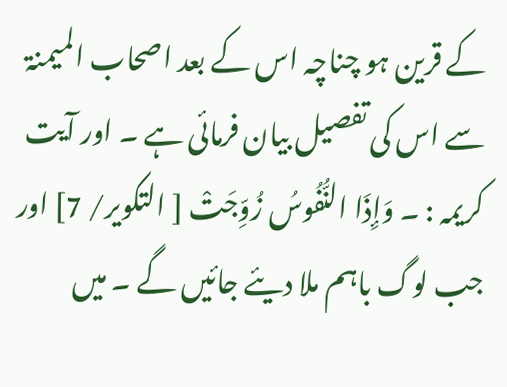کے قرین ہو چناچہ اس کے بعد اصحاب المیمنۃ سے اس کی تفصیل بیان فرمائی ہے ۔ اور آیت کریمہ : ۔ وَإِذَا النُّفُوسُ زُوِّجَتْ [ التکوير/ 7] اور جب لوگ باہم ملا دیئے جائیں گے ۔ میں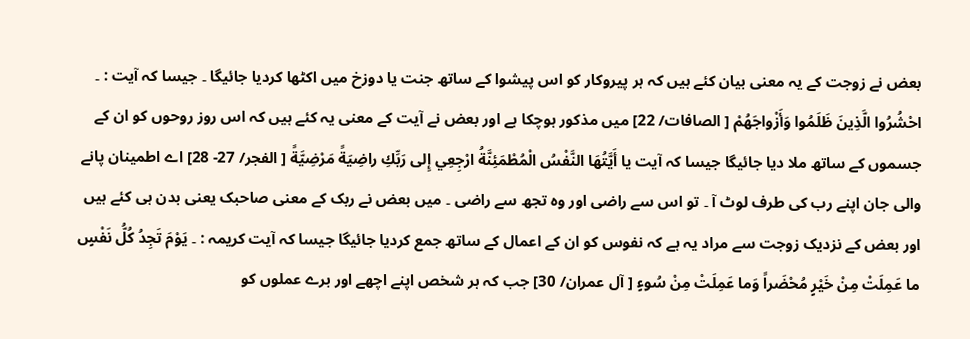بعض نے زوجت کے یہ معنی بیان کئے ہیں کہ ہر پیروکار کو اس پیشوا کے ساتھ جنت یا دوزخ میں اکٹھا کردیا جائیگا ۔ جیسا کہ آیت : ۔ احْشُرُوا الَّذِينَ ظَلَمُوا وَأَزْواجَهُمْ [ الصافات/ 22] میں مذکور ہوچکا ہے اور بعض نے آیت کے معنی یہ کئے ہیں کہ اس روز روحوں کو ان کے جسموں کے ساتھ ملا دیا جائیگا جیسا کہ آیت يا أَيَّتُهَا النَّفْسُ الْمُطْمَئِنَّةُ ارْجِعِي إِلى رَبِّكِ راضِيَةً مَرْضِيَّةً [ الفجر/ 27- 28] اے اطمینان پانے والی جان اپنے رب کی طرف لوٹ آ ۔ تو اس سے راضی اور وہ تجھ سے راضی ۔ میں بعض نے ربک کے معنی صاحبک یعنی بدن ہی کئے ہیں اور بعض کے نزدیک زوجت سے مراد یہ ہے کہ نفوس کو ان کے اعمال کے ساتھ جمع کردیا جائیگا جیسا کہ آیت کریمہ : ۔ يَوْمَ تَجِدُ كُلُّ نَفْسٍ ما عَمِلَتْ مِنْ خَيْرٍ مُحْضَراً وَما عَمِلَتْ مِنْ سُوءٍ [ آل عمران/ 30] جب کہ ہر شخص اپنے اچھے اور برے عملوں کو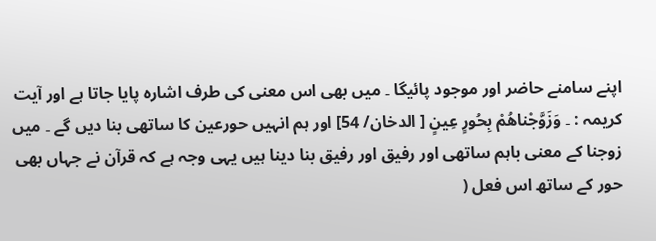اپنے سامنے حاضر اور موجود پائیگا ۔ میں بھی اس معنی کی طرف اشارہ پایا جاتا ہے اور آیت کریمہ : ۔ وَزَوَّجْناهُمْ بِحُورٍ عِينٍ [ الدخان/ 54] اور ہم انہیں حورعین کا ساتھی بنا دیں گے ۔ میں زوجنا کے معنی باہم ساتھی اور رفیق اور رفیق بنا دینا ہیں یہی وجہ ہے کہ قرآن نے جہاں بھی حور کے ساتھ اس فعل (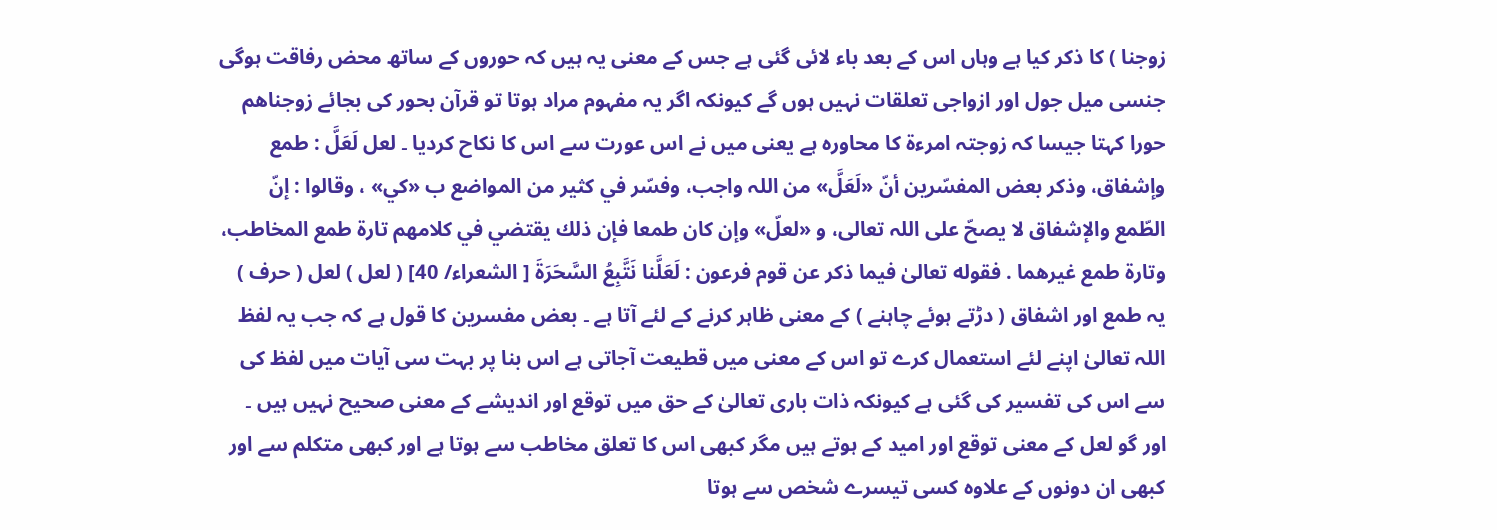زوجنا ) کا ذکر کیا ہے وہاں اس کے بعد باء لائی گئی ہے جس کے معنی یہ ہیں کہ حوروں کے ساتھ محض رفاقت ہوگی جنسی میل جول اور ازواجی تعلقات نہیں ہوں گے کیونکہ اگر یہ مفہوم مراد ہوتا تو قرآن بحور کی بجائے زوجناھم حورا کہتا جیسا کہ زوجتہ امرءۃ کا محاورہ ہے یعنی میں نے اس عورت سے اس کا نکاح کردیا ۔ لعل لَعَلَّ : طمع وإشفاق، وذکر بعض المفسّرين أنّ «لَعَلَّ» من اللہ واجب، وفسّر في كثير من المواضع ب «كي» ، وقالوا : إنّ الطّمع والإشفاق لا يصحّ علی اللہ تعالی، و «لعلّ» وإن کان طمعا فإن ذلك يقتضي في کلامهم تارة طمع المخاطب، وتارة طمع غيرهما . فقوله تعالیٰ فيما ذکر عن قوم فرعون : لَعَلَّنا نَتَّبِعُ السَّحَرَةَ [ الشعراء/ 40] ( لعل ) لعل ( حرف ) یہ طمع اور اشفاق ( دڑتے ہوئے چاہنے ) کے معنی ظاہر کرنے کے لئے آتا ہے ۔ بعض مفسرین کا قول ہے کہ جب یہ لفظ اللہ تعالیٰ اپنے لئے استعمال کرے تو اس کے معنی میں قطیعت آجاتی ہے اس بنا پر بہت سی آیات میں لفظ کی سے اس کی تفسیر کی گئی ہے کیونکہ ذات باری تعالیٰ کے حق میں توقع اور اندیشے کے معنی صحیح نہیں ہیں ۔ اور گو لعل کے معنی توقع اور امید کے ہوتے ہیں مگر کبھی اس کا تعلق مخاطب سے ہوتا ہے اور کبھی متکلم سے اور کبھی ان دونوں کے علاوہ کسی تیسرے شخص سے ہوتا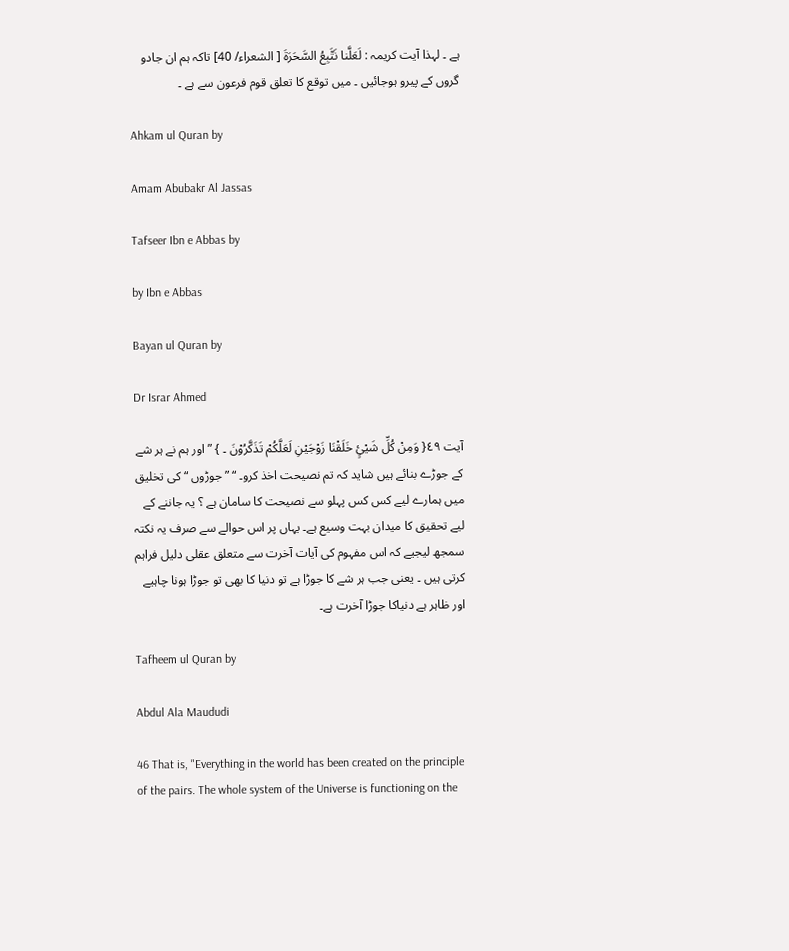ہے ۔ لہذا آیت کریمہ : لَعَلَّنا نَتَّبِعُ السَّحَرَةَ [ الشعراء/ 40] تاکہ ہم ان جادو گروں کے پیرو ہوجائیں ۔ میں توقع کا تعلق قوم فرعون سے ہے ۔

Ahkam ul Quran by

Amam Abubakr Al Jassas

Tafseer Ibn e Abbas by

by Ibn e Abbas

Bayan ul Quran by

Dr Israr Ahmed

آیت ٤٩{ وَمِنْ کُلِّ شَیْئٍ خَلَقْنَا زَوْجَیْنِ لَعَلَّکُمْ تَذَکَّرُوْنَ ۔ } ” اور ہم نے ہر شے کے جوڑے بنائے ہیں شاید کہ تم نصیحت اخذ کرو۔ “ ” جوڑوں “ کی تخلیق میں ہمارے لیے کس کس پہلو سے نصیحت کا سامان ہے ؟ یہ جاننے کے لیے تحقیق کا میدان بہت وسیع ہے۔ یہاں پر اس حوالے سے صرف یہ نکتہ سمجھ لیجیے کہ اس مفہوم کی آیات آخرت سے متعلق عقلی دلیل فراہم کرتی ہیں ۔ یعنی جب ہر شے کا جوڑا ہے تو دنیا کا بھی تو جوڑا ہونا چاہیے اور ظاہر ہے دنیاکا جوڑا آخرت ہے۔

Tafheem ul Quran by

Abdul Ala Maududi

46 That is, "Everything in the world has been created on the principle of the pairs. The whole system of the Universe is functioning on the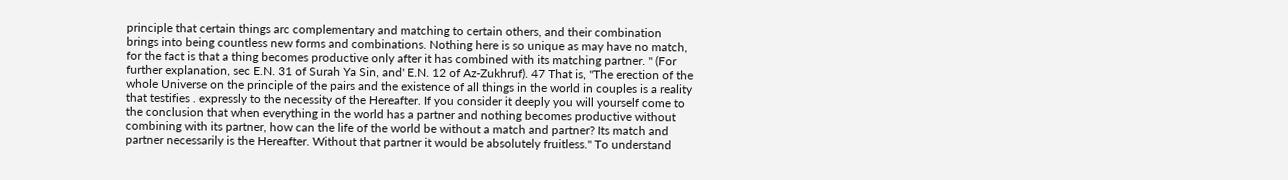principle that certain things arc complementary and matching to certain others, and their combination brings into being countless new forms and combinations. Nothing here is so unique as may have no match, for the fact is that a thing becomes productive only after it has combined with its matching partner. " (For further explanation, sec E.N. 31 of Surah Ya Sin, and' E.N. 12 of Az-Zukhruf). 47 That is, "The erection of the whole Universe on the principle of the pairs and the existence of all things in the world in couples is a reality that testifies . expressly to the necessity of the Hereafter. If you consider it deeply you will yourself come to the conclusion that when everything in the world has a partner and nothing becomes productive without combining with its partner, how can the life of the world be without a match and partner? Its match and partner necessarily is the Hereafter. Without that partner it would be absolutely fruitless." To understand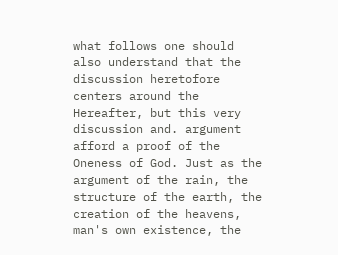what follows one should also understand that the discussion heretofore centers around the Hereafter, but this very discussion and. argument afford a proof of the Oneness of God. Just as the argument of the rain, the structure of the earth, the creation of the heavens, man's own existence, the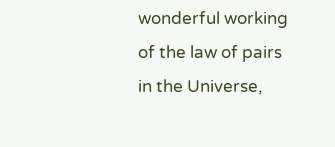wonderful working of the law of pairs in the Universe,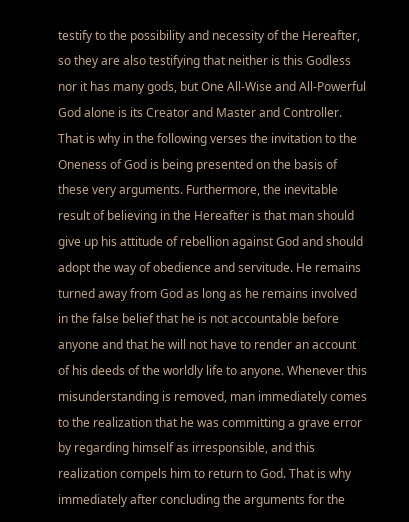testify to the possibility and necessity of the Hereafter, so they are also testifying that neither is this Godless nor it has many gods, but One All-Wise and All-Powerful God alone is its Creator and Master and Controller. That is why in the following verses the invitation to the Oneness of God is being presented on the basis of these very arguments. Furthermore, the inevitable result of believing in the Hereafter is that man should give up his attitude of rebellion against God and should adopt the way of obedience and servitude. He remains turned away from God as long as he remains involved in the false belief that he is not accountable before anyone and that he will not have to render an account of his deeds of the worldly life to anyone. Whenever this misunderstanding is removed, man immediately comes to the realization that he was committing a grave error by regarding himself as irresponsible, and this realization compels him to return to God. That is why immediately after concluding the arguments for the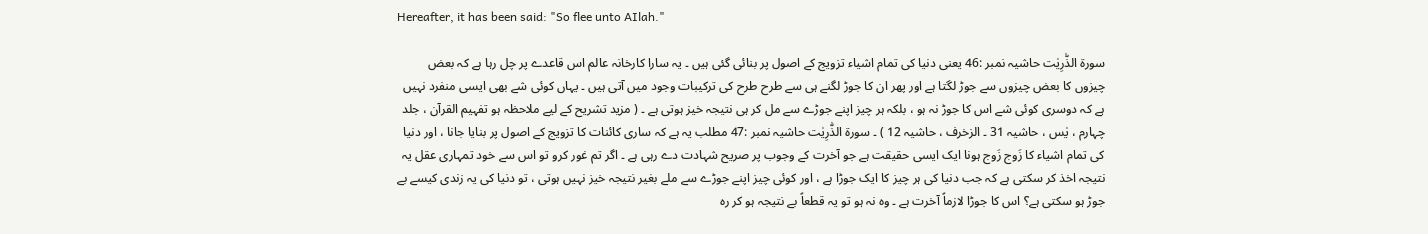Hereafter, it has been said: "So flee unto AIlah."

سورة الذّٰرِیٰت حاشیہ نمبر :46 یعنی دنیا کی تمام اشیاء تزویج کے اصول پر بنائی گئی ہیں ۔ یہ سارا کارخانہ عالم اس قاعدے پر چل رہا ہے کہ بعض چیزوں کا بعض چیزوں سے جوڑ لگتا ہے اور پھر ان کا جوڑ لگنے ہی سے طرح طرح کی ترکیبات وجود میں آتی ہیں ۔ یہاں کوئی شے بھی ایسی منفرد نہیں ہے کہ دوسری کوئی شے اس کا جوڑ نہ ہو ، بلکہ ہر چیز اپنے جوڑے سے مل کر ہی نتیجہ خیز ہوتی ہے ۔ ( مزید تشریح کے لیے ملاحظہ ہو تفہیم القرآن ، جلد چہارم ، یٰس ، حاشیہ 31 ۔ الزخرف ، حاشیہ 12 ) ۔ سورة الذّٰرِیٰت حاشیہ نمبر :47 مطلب یہ ہے کہ ساری کائنات کا تزویج کے اصول پر بنایا جانا ، اور دنیا کی تمام اشیاء کا زَوج زَوج ہونا ایک ایسی حقیقت ہے جو آخرت کے وجوب پر صریح شہادت دے رہی ہے ۔ اگر تم غور کرو تو اس سے خود تمہاری عقل یہ نتیجہ اخذ کر سکتی ہے کہ جب دنیا کی ہر چیز کا ایک جوڑا ہے ، اور کوئی چیز اپنے جوڑے سے ملے بغیر نتیجہ خیز نہیں ہوتی ، تو دنیا کی یہ زندی کیسے بے جوڑ ہو سکتی ہے؟ اس کا جوڑا لازماً آخرت ہے ۔ وہ نہ ہو تو یہ قطعاً بے نتیجہ ہو کر رہ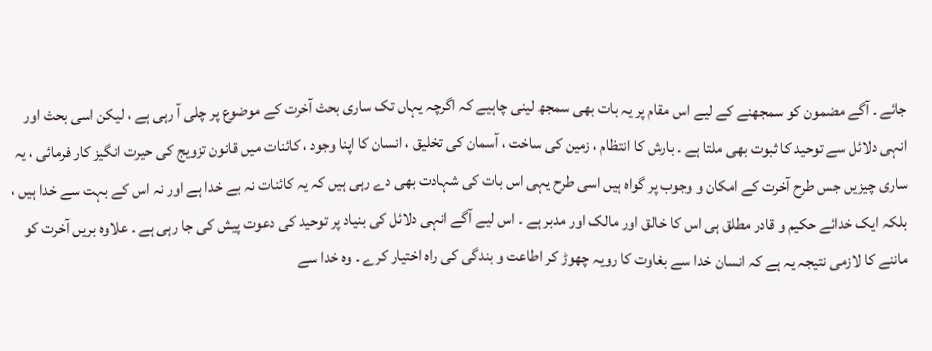جائے ۔ آگے مضمون کو سمجھنے کے لیے اس مقام پر یہ بات بھی سمجھ لینی چاہیے کہ اگرچہ یہاں تک ساری بحث آخرت کے موضوع پر چلی آ رہی ہے ، لیکن اسی بحث اور انہی دلائل سے توحید کا ثبوت بھی ملتا ہے ۔ بارش کا انتظام ، زمین کی ساخت ، آسمان کی تخلیق ، انسان کا اپنا وجود ، کائنات میں قانون تزویج کی حیرت انگیز کار فرمائی ، یہ ساری چیزیں جس طرح آخرت کے امکان و وجوب پر گواہ ہیں اسی طرح یہی اس بات کی شہادت بھی دے رہی ہیں کہ یہ کائنات نہ بے خدا ہے اور نہ اس کے بہت سے خدا ہیں ، بلکہ ایک خدائے حکیم و قادر مطلق ہی اس کا خالق اور مالک اور مدبر ہے ۔ اس لیے آگے انہی دلائل کی بنیاد پر توحید کی دعوت پیش کی جا رہی ہے ۔ علاوہ بریں آخرت کو ماننے کا لازمی نتیجہ یہ ہے کہ انسان خدا سے بغاوت کا رویہ چھوڑ کر اطاعت و بندگی کی راہ اختیار کرے ۔ وہ خدا سے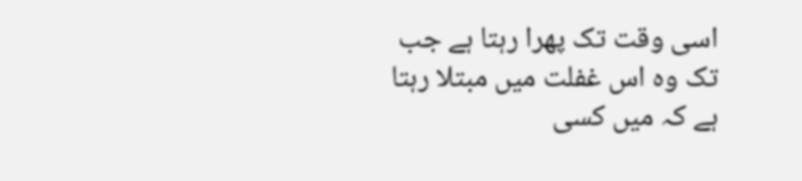اسی وقت تک پھرا رہتا ہے جب تک وہ اس غفلت میں مبتلا رہتا ہے کہ میں کسی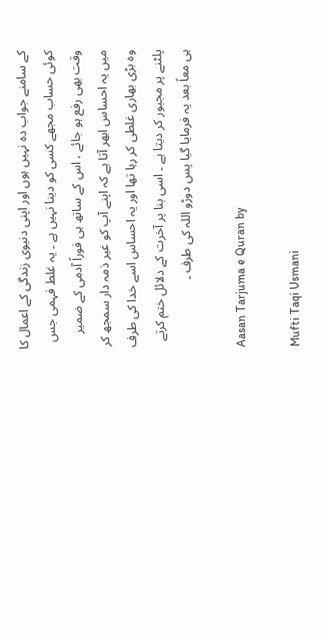کے سامنے جواب دہ نہیں ہوں اور اپنی دنیوی زندگی کے اعمال کا کوئی حساب مجھے کسی کو دینا نہیں ہے ۔ یہ غلط فہمی جس وقت بھی رفع ہو جائے ، اس کے ساتھ ہی فوراً آدمی کے ضمیر میں یہ احساس ابھر آتا ہے کہ اپنے آپ کو غیر ذمہ دار سمجھ کر وہ بڑی بھاری غلطی کر رہا تھا اور یہ احساس اسے خدا کی طرف پلٹنے پر مجبور کر دیتا ہے ۔ اسی بنا پر آخرت کے دلائل ختم کرتے ہی معاً بعد یہ فرمایا گیا پس دوڑو اللہ کی طرف ۔

Aasan Tarjuma e Quran by

Mufti Taqi Usmani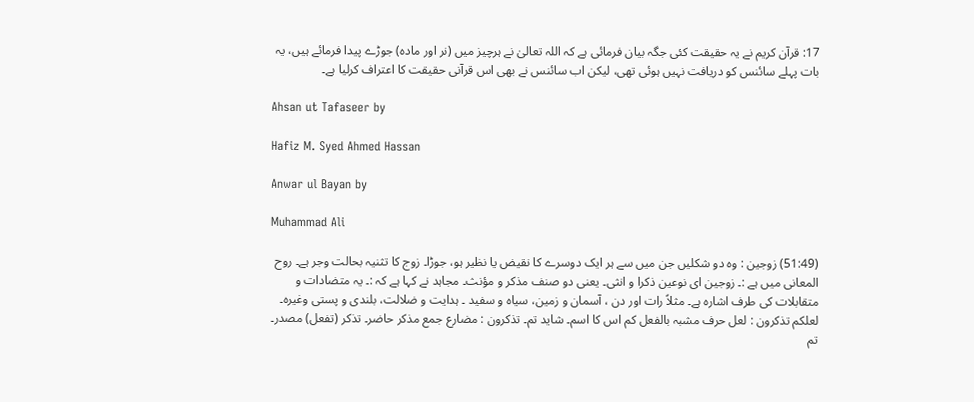17: قرآن کریم نے یہ حقیقت کئی جگہ بیان فرمائی ہے کہ اللہ تعالیٰ نے ہرچیز میں (نر اور مادہ) جوڑے پیدا فرمائے ہیں، یہ بات پہلے سائنس کو دریافت نہیں ہوئی تھی، لیکن اب سائنس نے بھی اس قرآنی حقیقت کا اعتراف کرلیا ہے۔

Ahsan ut Tafaseer by

Hafiz M. Syed Ahmed Hassan

Anwar ul Bayan by

Muhammad Ali

(51:49) زوجین : وہ دو شکلیں جن میں سے ہر ایک دوسرے کا نقیض یا نظیر ہو، جوڑا۔ زوج کا تثنیہ بحالت وجر ہے۔ روح المعانی میں ہے :۔ زوجین ای نوعین ذکرا و انثی۔ یعنی دو صنف مذکر و مؤنث۔ مجاہد نے کہا ہے کہ :۔ یہ متضادات و متقابلات کی طرف اشارہ ہے۔ مثلاً رات اور دن ، آسمان و زمین، سیاہ و سفید ۔ ہدایت و ضلالت، بلندی و پستی وغیرہ۔ لعلکم تذکرون : لعل حرف مشبہ بالفعل کم اس کا اسم۔ شاید تم۔ تذکرون : مضارع جمع مذکر حاضر۔ تذکر (تفعل) مصدر۔ تم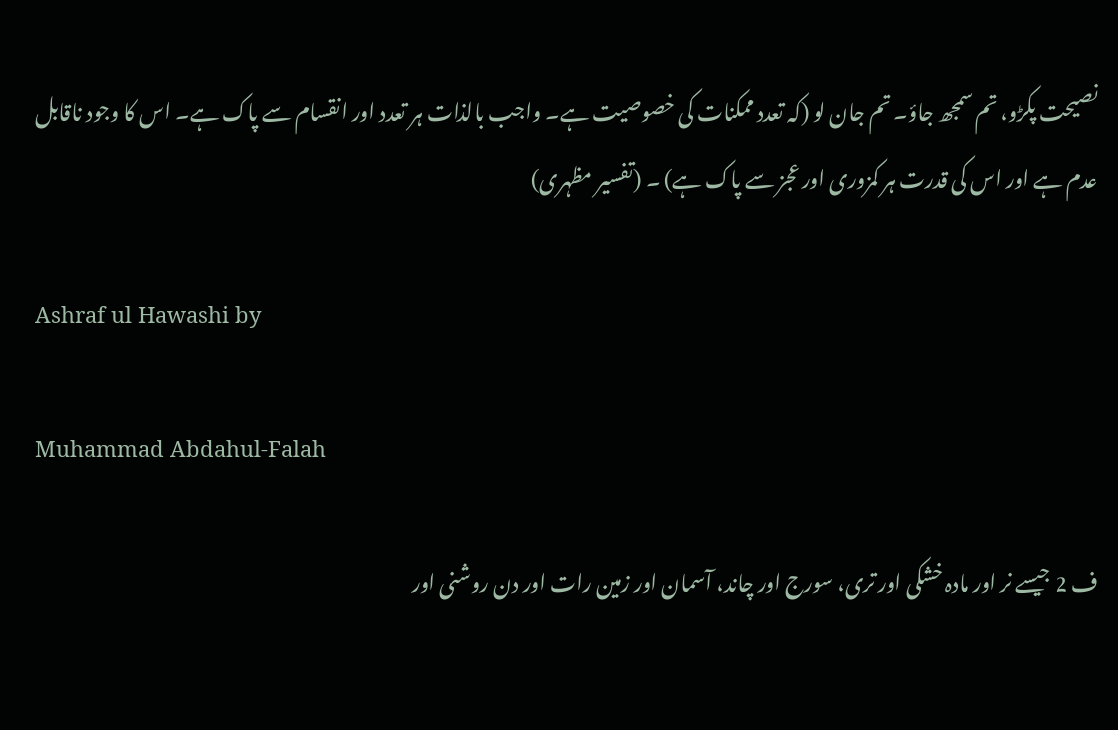نصیحت پکڑو، تم سمجھ جاؤ۔ تم جان لو (کہ تعدد ممکنات کی خصوصیت ہے۔ واجب بالذات ہر تعدد اور انقسام سے پاک ہے۔ اس کا وجود ناقابل عدم ہے اور اس کی قدرت ہر کمزوری اور عجز سے پاک ہے) ۔ (تفسیر مظہری)

Ashraf ul Hawashi by

Muhammad Abdahul-Falah

ف 2 جیسے نر اور مادہ خشکی اور تری، سورج اور چاند، آسمان اور زمین رات اور دن روشنی اور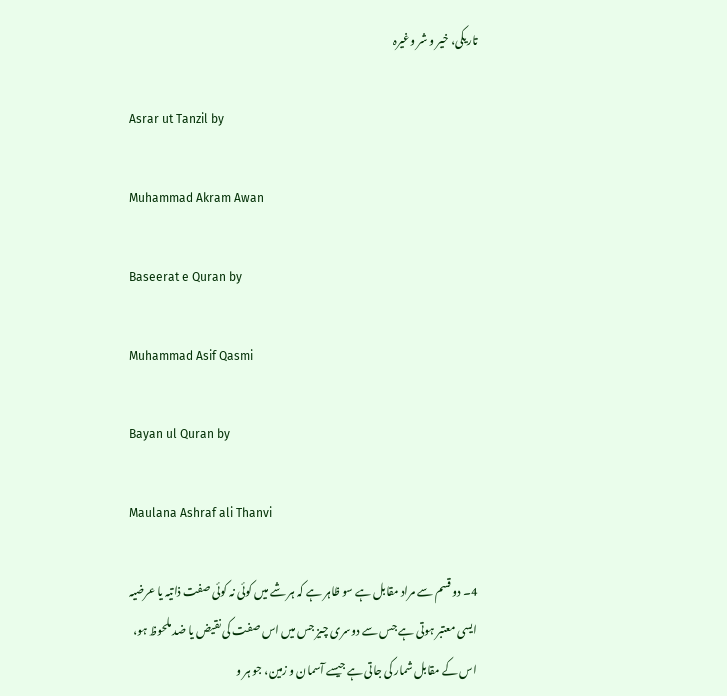تاریکی، خیر و شر وغیرہ

Asrar ut Tanzil by

Muhammad Akram Awan

Baseerat e Quran by

Muhammad Asif Qasmi

Bayan ul Quran by

Maulana Ashraf ali Thanvi

4۔ دو قسم سے مراد مقابل ہے سو ظاہر ہے کہ ہر شے میں کوئی نہ کوئی صفت ذاتیہ یا عرضیہ ایسی معتبر ہوتی ہے جس سے دوسری چیز جس میں اس صفت کی نقیض یا ضد ملحوظ ہو، اس کے مقابل شمار کی جاتی ہے جیسے آسمان و زمین، جو ہر و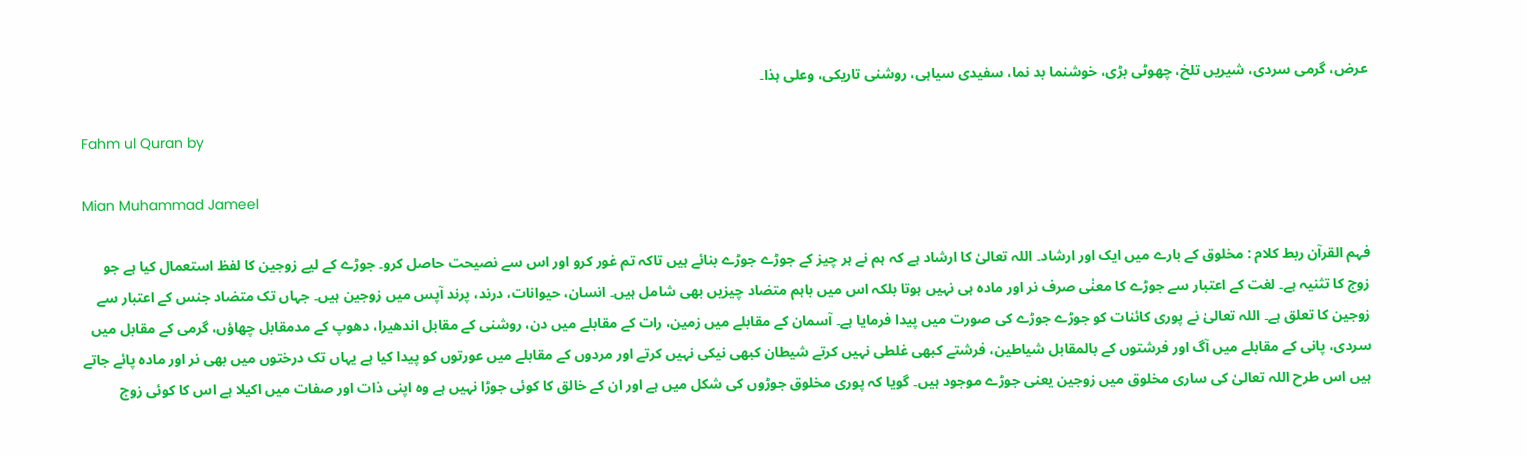عرض، گرمی سردی، شیریں تلخ، چھوٹی بڑی، خوشنما بد نما، سفیدی سیاہی، روشنی تاریکی، وعلی ہذا۔

Fahm ul Quran by

Mian Muhammad Jameel

فہم القرآن ربط کلام : مخلوق کے بارے میں ایک اور ارشاد۔ اللہ تعالیٰ کا ارشاد ہے کہ ہم نے ہر چیز کے جوڑے جوڑے بنائے ہیں تاکہ تم غور کرو اور اس سے نصیحت حاصل کرو۔ جوڑے کے لیے زوجین کا لفظ استعمال کیا ہے جو زوج کا تثنیہ ہے۔ لغت کے اعتبار سے جوڑے کا معنٰی صرف نر اور مادہ ہی نہیں ہوتا بلکہ اس میں باہم متضاد چیزیں بھی شامل ہیں۔ انسان، حیوانات، درند، پرند آپس میں زوجین ہیں۔ جہاں تک متضاد جنس کے اعتبار سے زوجین کا تعلق ہے۔ اللہ تعالیٰ نے پوری کائنات کو جوڑے جوڑے کی صورت میں پیدا فرمایا ہے۔ آسمان کے مقابلے میں زمین، رات کے مقابلے میں دن، روشنی کے مقابل اندھیرا، دھوپ کے مدمقابل چھاؤں، گرمی کے مقابل میں سردی، پانی کے مقابلے میں آگ اور فرشتوں کے بالمقابل شیاطین، فرشتے کبھی غلطی نہیں کرتے شیطان کبھی نیکی نہیں کرتے اور مردوں کے مقابلے میں عورتوں کو پیدا کیا ہے یہاں تک درختوں میں بھی نر اور مادہ پائے جاتے ہیں اس طرح اللہ تعالیٰ کی ساری مخلوق میں زوجین یعنی جوڑے موجود ہیں۔ گویا کہ پوری مخلوق جوڑوں کی شکل میں ہے اور ان کے خالق کا کوئی جوڑا نہیں ہے وہ اپنی ذات اور صفات میں اکیلا ہے اس کا کوئی زوج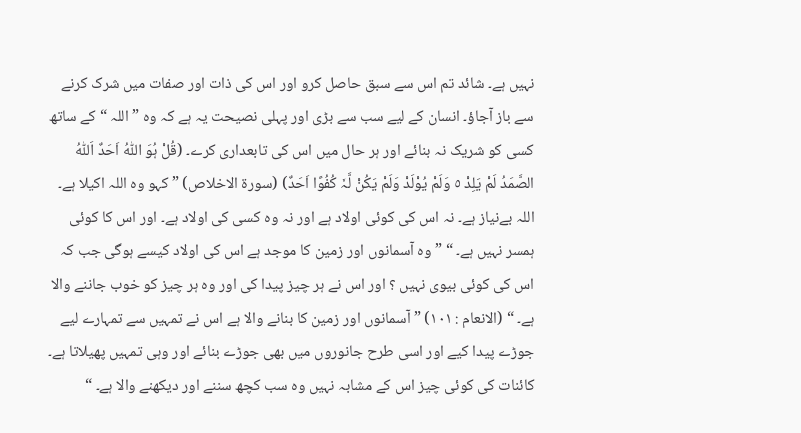نہیں ہے۔ شائد تم اس سے سبق حاصل کرو اور اس کی ذات اور صفات میں شرک کرنے سے باز آجاؤ۔ انسان کے لیے سب سے بڑی اور پہلی نصیحت یہ ہے کہ وہ ” اللہ “ کے ساتھ کسی کو شریک نہ بنائے اور ہر حال میں اس کی تابعداری کرے۔ (قُلْ ہُوَ اللّٰہُ اَحَدٌ اَللّٰہُ الصَّمَدُ لَمْ یَلِدْ ٥ وَلَمْ یُوْلَدْ وَلَمْ یَکُنْ لَّہٗ کُفُوًا اَحَدٌ) (سورۃ الاخلاص) ” کہو وہ اللہ اکیلا ہے۔ اللہ بےنیاز ہے۔ نہ اس کی کوئی اولاد ہے اور نہ وہ کسی کی اولاد ہے۔ اور اس کا کوئی ہمسر نہیں ہے۔ “ ” وہ آسمانوں اور زمین کا موجد ہے اس کی اولاد کیسے ہوگی جب کہ اس کی کوئی بیوی نہیں ؟ اور اس نے ہر چیز پیدا کی اور وہ ہر چیز کو خوب جاننے والا ہے۔ “ (الانعام : ١٠١) ” آسمانوں اور زمین کا بنانے والا ہے اس نے تمہیں سے تمہارے لیے جوڑے پیدا کیے اور اسی طرح جانوروں میں بھی جوڑے بنائے اور وہی تمہیں پھیلاتا ہے۔ کائنات کی کوئی چیز اس کے مشابہ نہیں وہ سب کچھ سننے اور دیکھنے والا ہے۔ “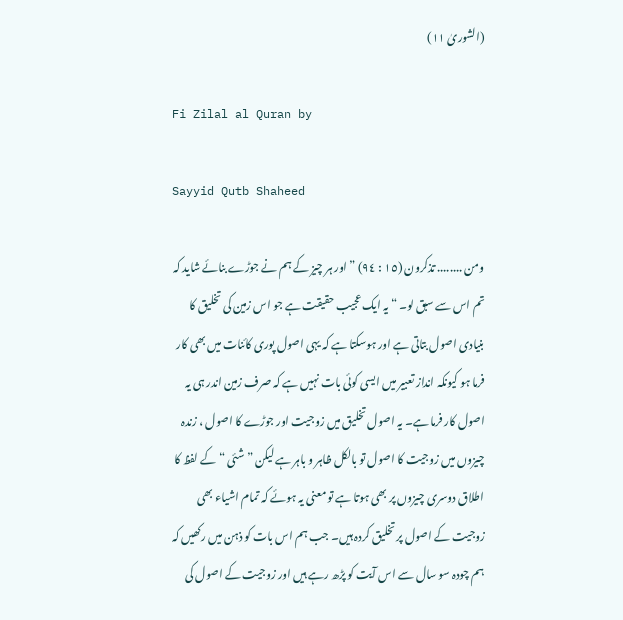(الشوریٰ ١١)

Fi Zilal al Quran by

Sayyid Qutb Shaheed

ومن ........ تذکرون (١٥ : ٩٤) ” اور ہر چیز کے ہم نے جوڑے بنائے شاید کہ تم اس سے سبق لو۔ “ یہ ایک عجیب حقیقت ہے جو اس زمین کی تخلیق کا بنیادی اصول بتاتی ہے اور ہوسکتا ہے کہ یہی اصول پوری کائنات میں بھی کار فرما ہو کیونکہ انداز تعبیر میں ایسی کوئی بات نہیں ہے کہ صرف زمین اندر ہی یہ اصول کار فرما ہے۔ یہ اصول تخلیق میں زوجیت اور جوڑے کا اصول ، زندہ چیزوں میں زوجیت کا اصول تو بالکل ظاہر و باہر ہے لیکن ” شئی “ کے لفظ کا اطلاق دوسری چیزوں پر بھی ہوتا ہے تو معنی یہ ہوئے کہ تمام اشیاء بھی زوجیت کے اصول پر تخلیق کردہ ہیں۔ جب ہم اس بات کو ذہن میں رکھیں کہ ہم چودہ سو سال سے اس آیت کو پڑھ رہے ہیں اور زوجیت کے اصول کی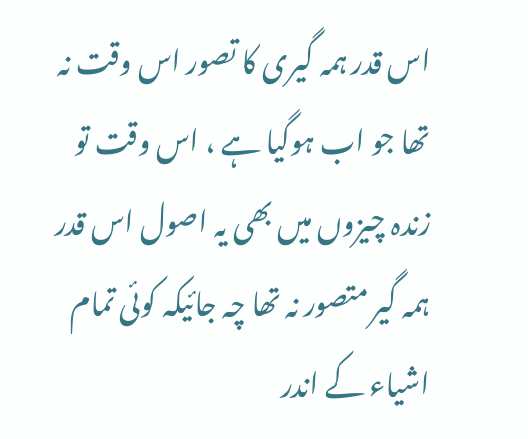اس قدر ہمہ گیری کا تصور اس وقت نہ تھا جو اب ہوگیا ہے ، اس وقت تو زندہ چیزوں میں بھی یہ اصول اس قدر ہمہ گیر متصور نہ تھا چہ جائیکہ کوئی تمام اشیاء کے اندر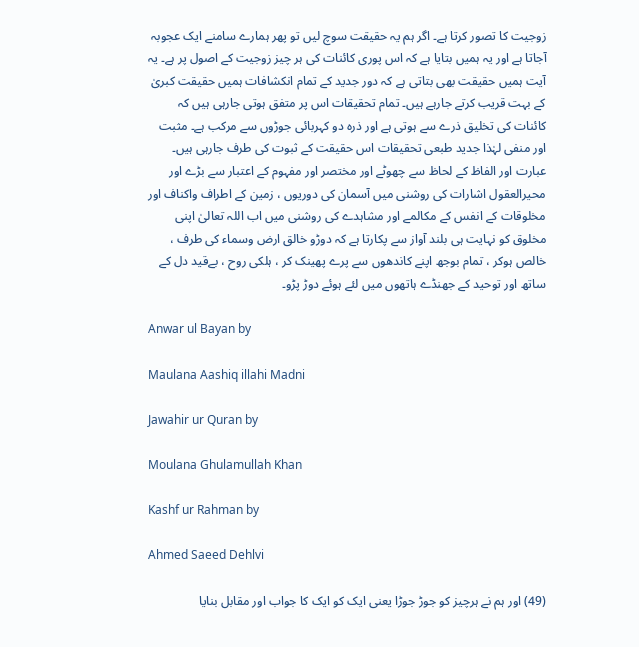زوجیت کا تصور کرتا ہے۔ اگر ہم یہ حقیقت سوچ لیں تو پھر ہمارے سامنے ایک عجوبہ آجاتا ہے اور یہ ہمیں بتایا ہے کہ اس پوری کائنات کی ہر چیز زوجیت کے اصول پر ہے۔ یہ آیت ہمیں حقیقت بھی بتاتی ہے کہ دور جدید کے تمام انکشافات ہمیں حقیقت کبریٰ کے بہت قریب کرتے جارہے ہیں۔ تمام تحقیقات اس پر متفق ہوتی جارہی ہیں کہ کائنات کی تخلیق ذرے سے ہوتی ہے اور ذرہ دو کہربائی جوڑوں سے مرکب ہے۔ مثبت اور منفی لہٰذا جدید طبعی تحقیقات اس حقیقت کے ثبوت کی طرف جارہی ہیں۔ عبارت اور الفاظ کے لحاظ سے چھوٹے اور مختصر اور مفہوم کے اعتبار سے بڑے اور محیرالعقول اشارات کی روشنی میں آسمان کی دوریوں ، زمین کے اطراف واکناف اور مخلوقات کے انفس کے مکالمے اور مشاہدے کی روشنی میں اب اللہ تعالیٰ اپنی مخلوق کو نہایت ہی بلند آواز سے پکارتا ہے کہ دوڑو خالق ارض وسماء کی طرف ، خالص ہوکر ، تمام بوجھ اپنے کاندھوں سے پرے پھینک کر ، ہلکی روح ، بےقید دل کے ساتھ اور توحید کے جھنڈے ہاتھوں میں لئے ہوئے دوڑ پڑو۔

Anwar ul Bayan by

Maulana Aashiq illahi Madni

Jawahir ur Quran by

Moulana Ghulamullah Khan

Kashf ur Rahman by

Ahmed Saeed Dehlvi

(49) اور ہم نے ہرچیز کو جوڑ جوڑا یعنی ایک کو ایک کا جواب اور مقابل بنایا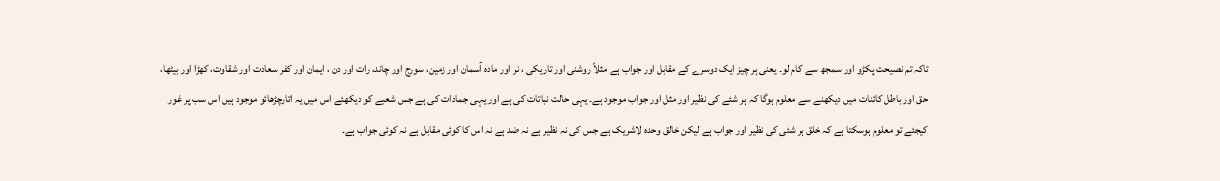تاکہ تم نصیحت پکڑو اور سمجھ سے کام لو۔ یعنی ہر چیز ایک دوسرے کے مقابل اور جواب ہے مثلاً روشنی اور تاریکی ، نر اور مادہ آسمان اور زمین، سورج اور چاند، رات اور دن ، ایمان اور کفر سعادت اور شقاوت، کھڑا اور بیٹھا، حق اور باطل کائنات میں دیکھنے سے معلوم ہوگا کہ ہر شئے کی نظیر اور مثل اور جواب موجود ہے۔ یہی حالت نباتات کی ہے اور یہی جمادات کی ہے جس شعبے کو دیکھئے اس میں یہ اتارچڑھائو موجود ہیں اس سب پر غور کیجئے تو معلوم ہوسکتا ہے کہ خلق ہر شئی کی نظیر اور جواب ہے لیکن خالق وحدہ لاشریک ہے جس کی نہ نظیر ہے نہ ضد ہے نہ اس کا کوئی مقابل ہے نہ کوئی جواب ہے۔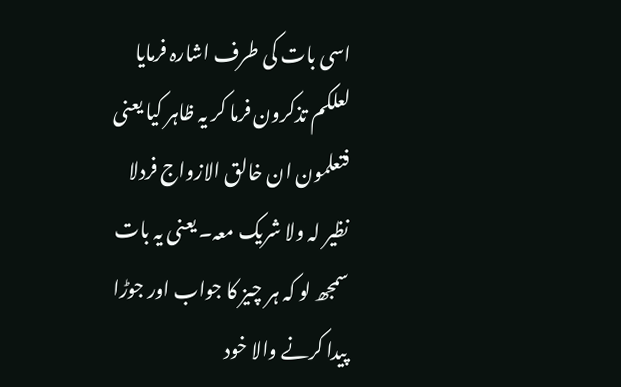اسی بات کی طرف اشارہ فرمایا لعلکم تذکرون فرما کر یہ ظاہر کیا یعنی فتعلمون ان خالق الازواج فردلا نظیر لہ ولا شریک معہ۔ یعنی یہ بات سمجھ لو کہ ہر چیز کا جواب اور جوڑا پیدا کرنے والا خود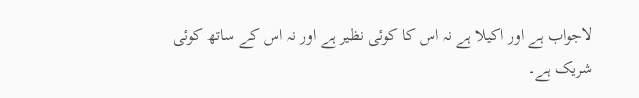لاجواب ہے اور اکیلا ہے نہ اس کا کوئی نظیر ہے اور نہ اس کے ساتھ کوئی شریک ہے۔